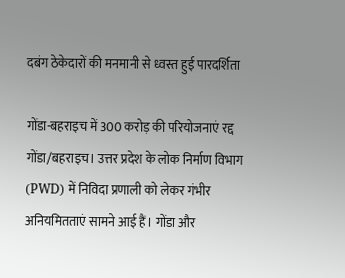दबंग ठेकेदारों की मनमानी से ध्वस्त हुई पारदर्शिता

गोंडा-बहराइच में 300 करोड़ की परियोजनाएं रद्द
गोंडा/बहराइच। उत्तर प्रदेश के लोक निर्माण विभाग (PWD) में निविदा प्रणाली को लेकर गंभीर अनियमितताएं सामने आई हैं। गोंडा और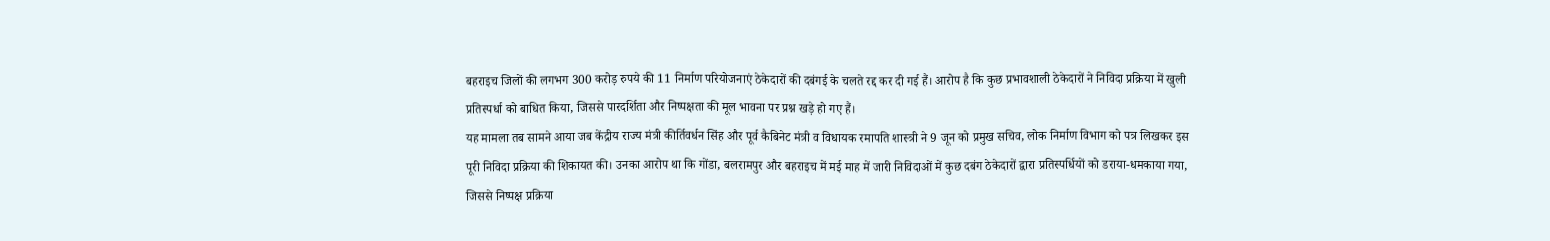बहराइच जिलों की लगभग 300 करोड़ रुपये की 11 निर्माण परियोजनाएं ठेकेदारों की दबंगई के चलते रद्द कर दी गई हैं। आरोप है कि कुछ प्रभावशाली ठेकेदारों ने निविदा प्रक्रिया में खुली प्रतिस्पर्धा को बाधित किया, जिससे पारदर्शिता और निष्पक्षता की मूल भावना पर प्रश्न खड़े हो गए हैं।
यह मामला तब सामने आया जब केंद्रीय राज्य मंत्री कीर्तिवर्धन सिंह और पूर्व कैबिनेट मंत्री व विधायक रमापति शास्त्री ने 9 जून को प्रमुख सचिव, लोक निर्माण विभाग को पत्र लिखकर इस पूरी निविदा प्रक्रिया की शिकायत की। उनका आरोप था कि गोंडा, बलरामपुर और बहराइच में मई माह में जारी निविदाओं में कुछ दबंग ठेकेदारों द्वारा प्रतिस्पर्धियों को डराया-धमकाया गया, जिससे निष्पक्ष प्रक्रिया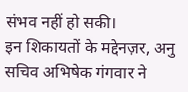संभव नहीं हो सकी।
इन शिकायतों के मद्देनज़र, अनु सचिव अभिषेक गंगवार ने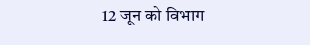12 जून को विभाग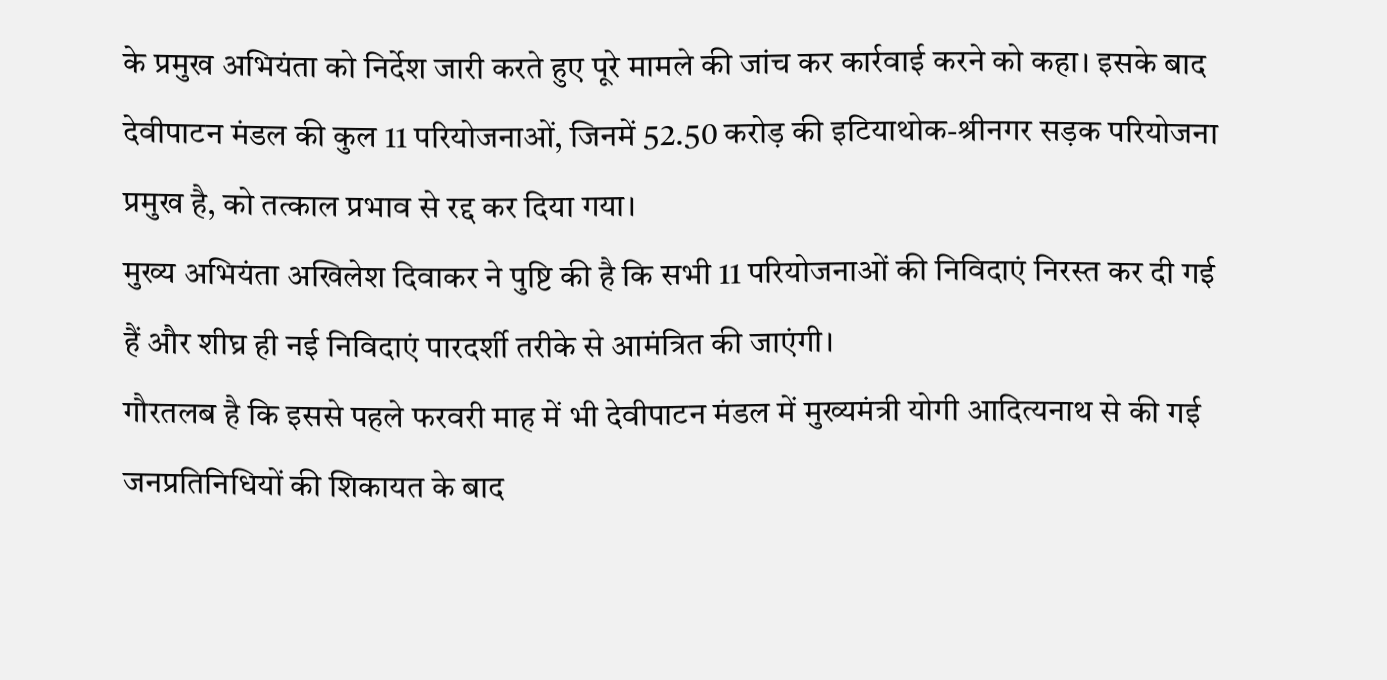के प्रमुख अभियंता को निर्देश जारी करते हुए पूरे मामले की जांच कर कार्रवाई करने को कहा। इसके बाद देवीपाटन मंडल की कुल 11 परियोजनाओं, जिनमें 52.50 करोड़ की इटियाथोक-श्रीनगर सड़क परियोजना प्रमुख है, को तत्काल प्रभाव से रद्द कर दिया गया।
मुख्य अभियंता अखिलेश दिवाकर ने पुष्टि की है कि सभी 11 परियोजनाओं की निविदाएं निरस्त कर दी गई हैं और शीघ्र ही नई निविदाएं पारदर्शी तरीके से आमंत्रित की जाएंगी।
गौरतलब है कि इससे पहले फरवरी माह में भी देवीपाटन मंडल में मुख्यमंत्री योगी आदित्यनाथ से की गई जनप्रतिनिधियों की शिकायत के बाद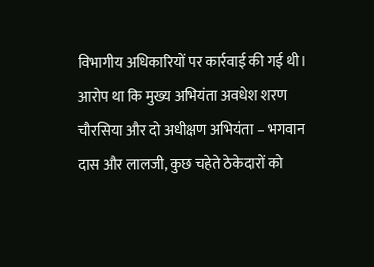विभागीय अधिकारियों पर कार्रवाई की गई थी। आरोप था कि मुख्य अभियंता अवधेश शरण चौरसिया और दो अधीक्षण अभियंता – भगवान दास और लालजी, कुछ चहेते ठेकेदारों को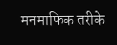मनमाफिक तरीके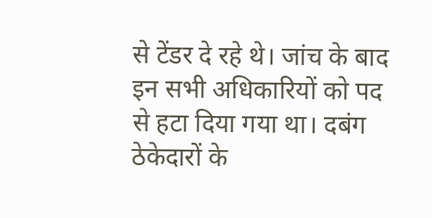से टेंडर दे रहे थे। जांच के बाद इन सभी अधिकारियों को पद से हटा दिया गया था। दबंग ठेकेदारों के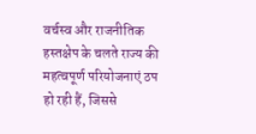वर्चस्व और राजनीतिक हस्तक्षेप के चलते राज्य की महत्वपूर्ण परियोजनाएं ठप हो रही हैं, जिससे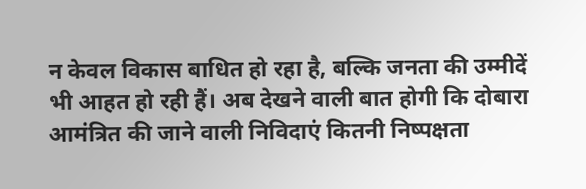न केवल विकास बाधित हो रहा है, बल्कि जनता की उम्मीदें भी आहत हो रही हैं। अब देखने वाली बात होगी कि दोबारा आमंत्रित की जाने वाली निविदाएं कितनी निष्पक्षता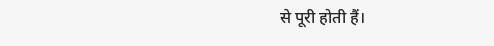से पूरी होती हैं।